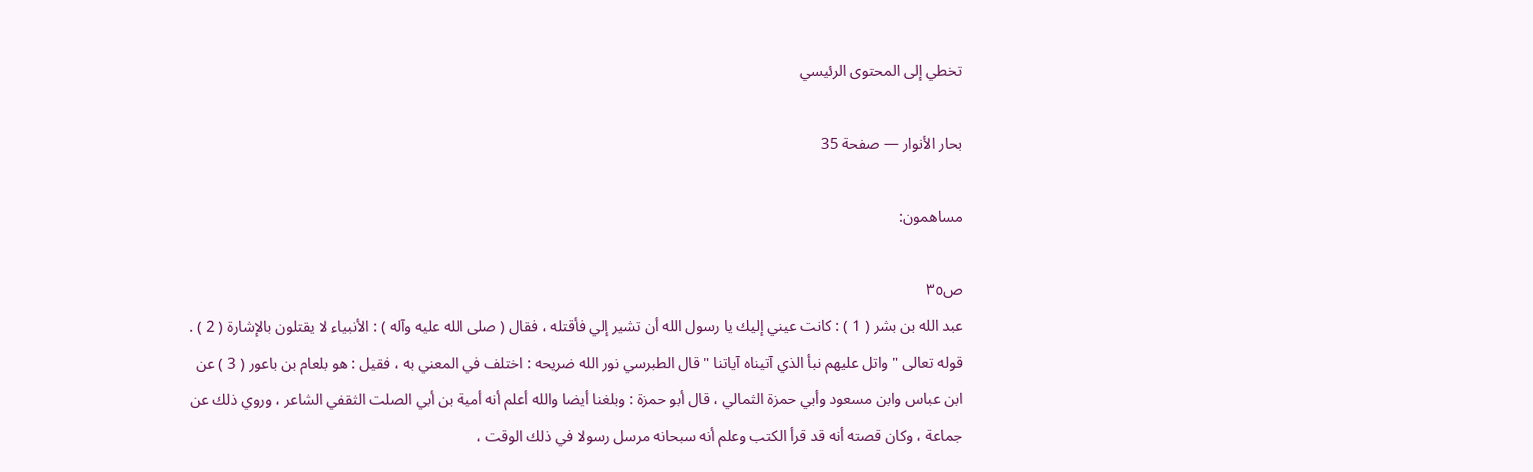تخطي إلى المحتوى الرئيسي

بحار الأنوار — صفحة 35

مساهمون:

ص٣٥
عبد الله بن بشر ( 1 ) : كانت عيني إليك يا رسول الله أن تشير إلي فأقتله ، فقال ( صلى الله عليه وآله ) : الأنبياء لا يقتلون بالإشارة ( 2 ) .
قوله تعالى " واتل عليهم نبأ الذي آتيناه آياتنا " قال الطبرسي نور الله ضريحه : اختلف في المعني به ، فقيل : هو بلعام بن باعور ( 3 ) عن ابن عباس وابن مسعود وأبي حمزة الثمالي ، قال أبو حمزة : وبلغنا أيضا والله أعلم أنه أمية بن أبي الصلت الثقفي الشاعر ، وروي ذلك عن جماعة ، وكان قصته أنه قد قرأ الكتب وعلم أنه سبحانه مرسل رسولا في ذلك الوقت ،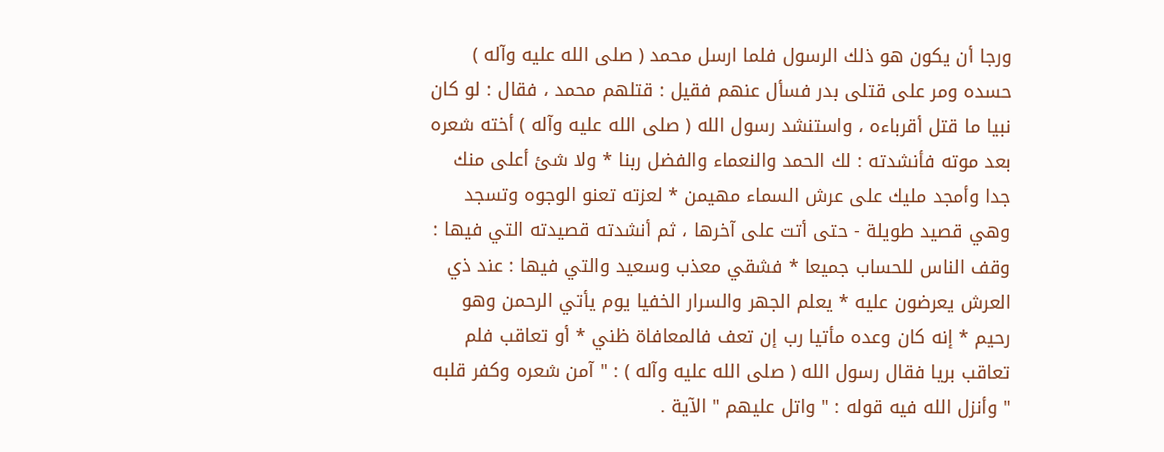ورجا أن يكون هو ذلك الرسول فلما ارسل محمد ( صلى الله عليه وآله ) حسده ومر على قتلى بدر فسأل عنهم فقيل : قتلهم محمد ، فقال : لو كان نبيا ما قتل أقرباءه ، واستنشد رسول الله ( صلى الله عليه وآله ) أخته شعره بعد موته فأنشدته : لك الحمد والنعماء والفضل ربنا * ولا شئ أعلى منك جدا وأمجد مليك على عرش السماء مهيمن * لعزته تعنو الوجوه وتسجد وهي قصيد طويلة - حتى أتت على آخرها ، ثم أنشدته قصيدته التي فيها : وقف الناس للحساب جميعا * فشقي معذب وسعيد والتي فيها : عند ذي العرش يعرضون عليه * يعلم الجهر والسرار الخفيا يوم يأتي الرحمن وهو رحيم * إنه كان وعده مأتيا رب إن تعف فالمعافاة ظني * أو تعاقب فلم تعاقب بريا فقال رسول الله ( صلى الله عليه وآله ) : " آمن شعره وكفر قلبه " وأنزل الله فيه قوله : " واتل عليهم " الآية .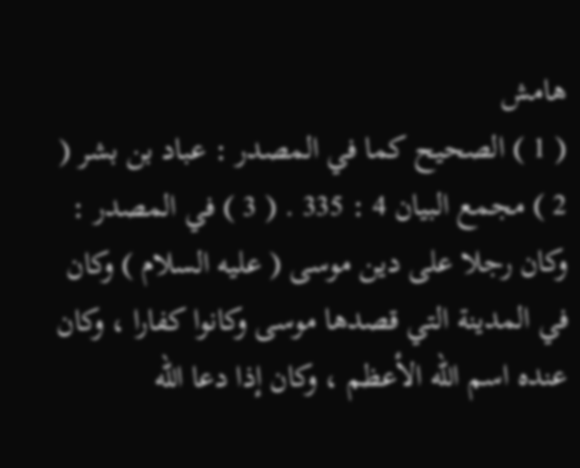هامش
( 1 ) الصحيح كما في المصدر : عباد بن بشر ( 2 ) مجمع البيان 4 : 335 . ( 3 ) في المصدر : وكان رجلا على دين موسى ( عليه السلام ) وكان في المدينة التي قصدها موسى وكانوا كفارا ، وكان عنده اسم الله الأعظم ، وكان إذا دعا الله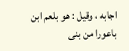اجابه ، وقيل : هو بلعم ابن باعورا من بنى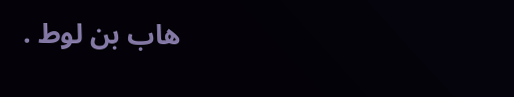هاب بن لوط .